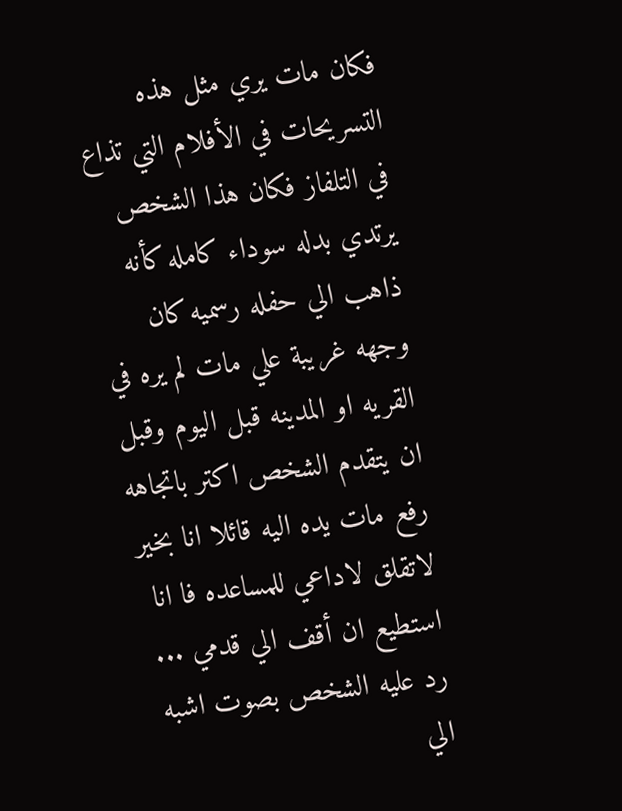فكان مات يري مثل هذه التسريحات في الأفلام التي تذاع في التلفاز فكان هذا الشخص يرتدي بدله سوداء كامله كأنه ذاهب الي حفله رسميه كان وجهه غريبة علي مات لم يره في القريه او المدينه قبل اليوم وقبل ان يتقدم الشخص اكتر باتجاهه رفع مات يده اليه قائلا انا بخير لاتقلق لاداعي للمساعده فا انا استطيع ان أقف الي قدمي ... رد عليه الشخص بصوت اشبه الي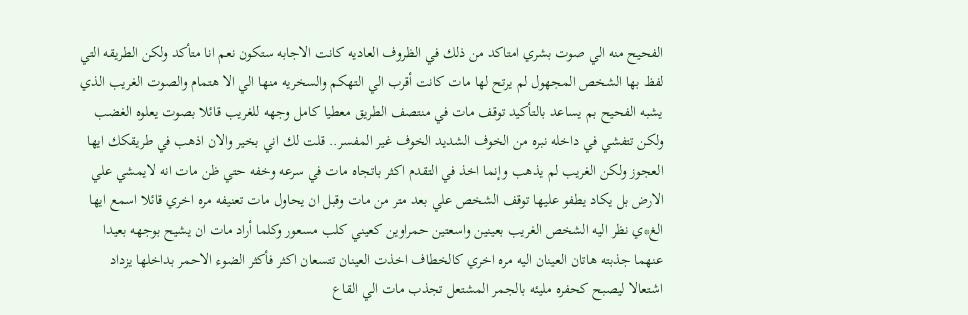الفحيح منه الي صوت بشري امتاكد من ذلك في الظروف العاديه كانت الاجابه ستكون نعم انا متأكد ولكن الطريقه التي لفظ بها الشخص المجهول لم يرتح لها مات كانت أقرب الي التهكم والسخريه منها الي الا هتمام والصوت الغريب الذي يشبه الفحيح بم يساعد بالتأكيد توقف مات في منتصف الطريق معطيا كامل وجهه للغريب قائلا بصوت يعلوه الغضب ولكن تتفشي في داخله نبره من الخوف الشديد الخوف غير المفسر.. قلت لك اني بخير والان اذهب في طريقكك ايها العجوز ولكن الغريب لم يذهب وإنما اخذ في التقدم اكثر باتجاه مات في سرعه وخفه حتي ظن مات انه لايمشي علي الارض بل يكاد يطفو عليها توقف الشخص علي بعد متر من مات وقبل ان يحاول مات تعنيفه مره اخري قائلا اسمع ايها الغ*ي نظر اليه الشخص الغريب بعينين واسعتين حمراوين كعيني كلب مسعور وكلما أراد مات ان يشيح بوجهه بعيدا عنهما جذبته هاتان العينان اليه مره اخري كالخطاف اخذت العينان تتسعان اكثر فأكثر الضوء الاحمر بداخلها يزداد اشتعالا ليصبح كحفره مليئه بالجمر المشتعل تجذب مات الي القاع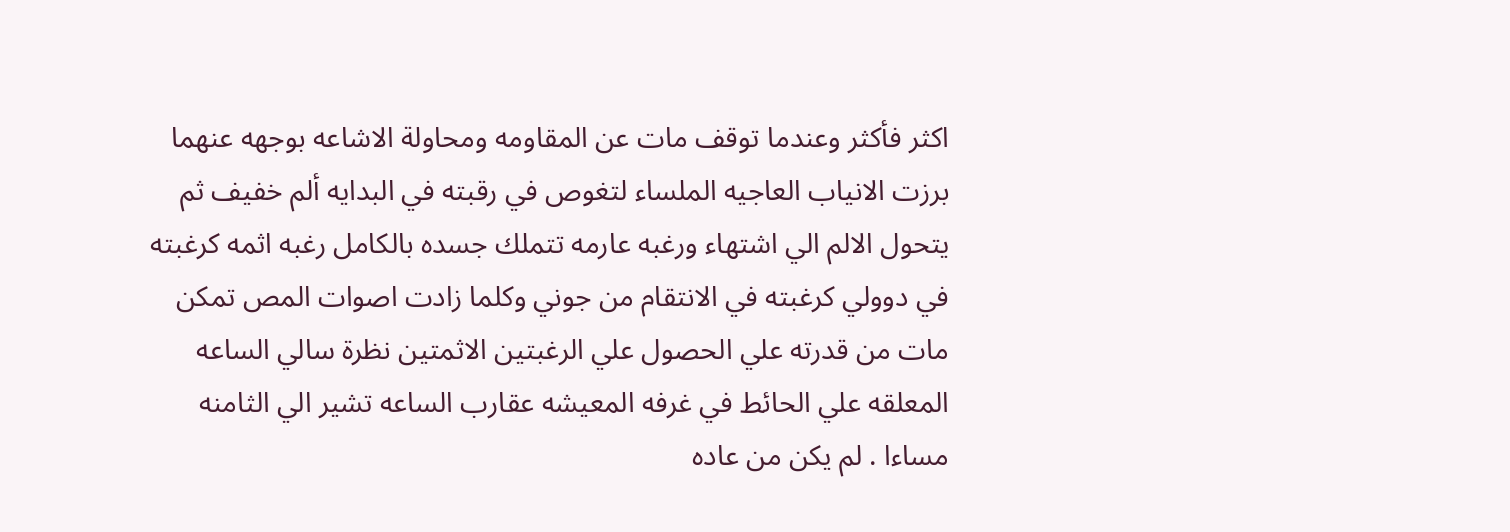اكثر فأكثر وعندما توقف مات عن المقاومه ومحاولة الاشاعه بوجهه عنهما برزت الانياب العاجيه الملساء لتغوص في رقبته في البدايه ألم خفيف ثم يتحول الالم الي اشتهاء ورغبه عارمه تتملك جسده بالكامل رغبه اثمه كرغبته في دوولي كرغبته في الانتقام من جوني وكلما زادت اصوات المص تمكن مات من قدرته علي الحصول علي الرغبتين الاثمتين نظرة سالي الساعه المعلقه علي الحائط في غرفه المعيشه عقارب الساعه تشير الي الثامنه مساءا . لم يكن من عاده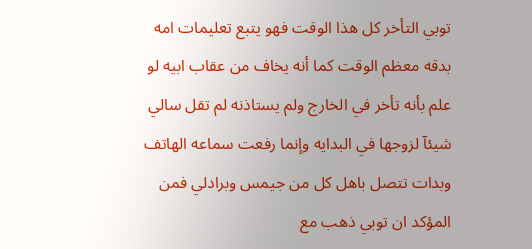توبي التأخر كل هذا الوقت فهو يتبع تعليمات امه بدقه معظم الوقت كما أنه يخاف من عقاب ابيه لو علم بأنه تأخر في الخارج ولم يستاذنه لم تقل سالي شيئآ لزوجها في البدايه وإنما رفعت سماعه الهاتف وبدات تتصل باهل كل من جيمس وبرادلي فمن المؤكد ان توبي ذهب مع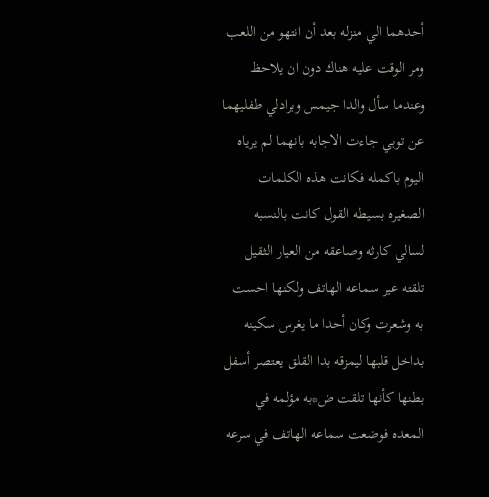أحدهما الي منزله بعد أن انتهو من اللعب ومر الوقت عليه هناك دون ان يلاحظ وعندما سأل والدا جيمس وبرادلي طفليهما عن توبي جاءت الاجابه بانهما لم يرياه اليوم باكمله فكانت هذه الكلمات الصغيره بسيطه القول كانت بالنسبه لسالي كارثه وصاعقه من العيار الثقيل تلقته عير سماعه الهاتف ولكنها احست به وشعرت وكان أحدا ما يغرس سكينه بداخل قلبها ليمزقه بدا القلق يعتصر أسفل بطنها كأنها تلقت ض*به مؤلمه في المعده فوضعت سماعه الهاتف في سرعه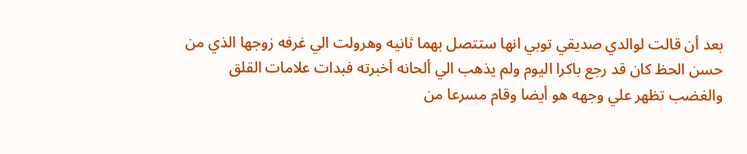بعد أن قالت لوالدي صديقي توبي انها ستتصل بهما ثانيه وهرولت الي غرفه زوجها الذي من حسن الحظ كان قد رجع باكرا اليوم ولم يذهب الي ألحانه أخبرته فبدات علامات القلق والغضب تظهر علي وجهه هو أيضا وقام مسرعا من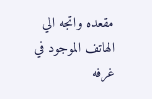مقعده واتجه الي الهاتف الموجود في غرفه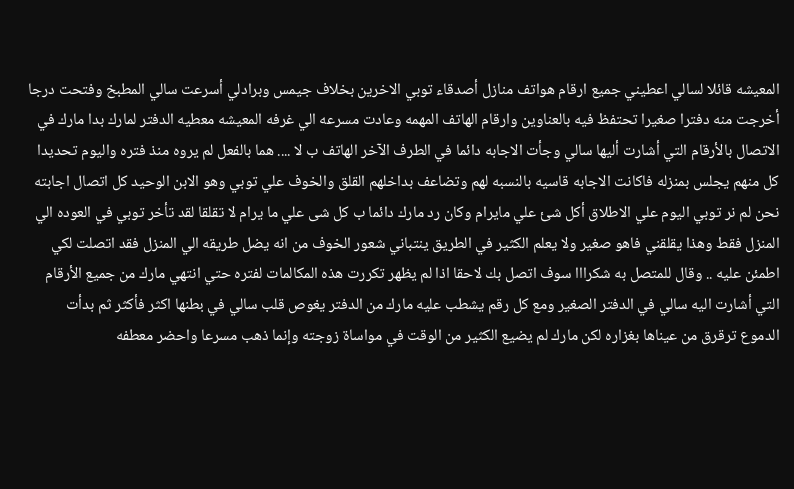المعيشه قائلا لسالي اعطيني جميع ارقام هواتف منازل أصدقاء توبي الاخرين بخلاف جيمس وبرادلي أسرعت سالي المطبخ وفتحت درجا أخرجت منه دفترا صغيرا تحتفظ فيه بالعناوين وارقام الهاتف المهمه وعادت مسرعه الي غرفه المعيشه معطيه الدفتر لمارك بدا مارك في الاتصال بالأرقام التي أشارت أليها سالي وجأت الاجابه دائما في الطرف الآخر الهاتف ب لا .... هما بالفعل لم يروه منذ فتره واليوم تحديدا كل منهم يجلس بمنزله فاكانت الاجابه قاسيه بالنسبه لهم وتضاعف بداخلهم القلق والخوف علي توبي وهو الابن الوحيد كل اتصال اجابته نحن لم نر توبي اليوم علي الاطلاق أكل شئ علي مايرام وكان رد مارك دائما ب كل شى علي ما يرام لا تقلقا لقد تأخر توبي في العوده الي المنزل فقط وهذا يقلقني فاهو صغير ولا يعلم الكثير في الطريق ينتباني شعور الخوف من انه يضل طريقه الي المنزل فقد اتصلت لكي اطمئن عليه .. وقال للمتصل به شكرااا سوف اتصل بك لاحقا اذا لم يظهر تكررت هذه المكالمات لفتره حتي انتهي مارك من جميع الأرقام التي أشارت اليه سالي في الدفتر الصغير ومع كل رقم يشطب عليه مارك من الدفتر يغوص قلب سالي في بطنها اكثر فأكثر ثم بدأت الدموع ترقرق من عيناها بغزاره لكن مارك لم يضيع الكثير من الوقت في مواساة زوجته وإنما ذهب مسرعا واحضر معطفه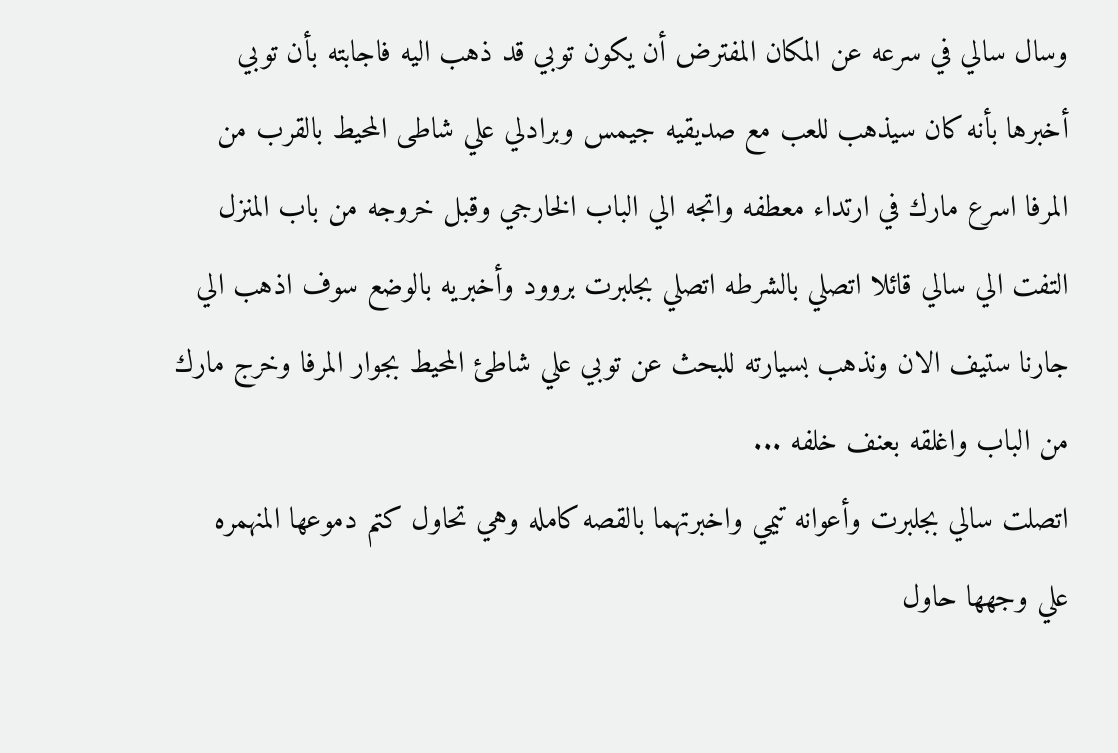وسال سالي في سرعه عن المكان المفترض أن يكون توبي قد ذهب اليه فاجابته بأن توبي أخبرها بأنه كان سيذهب للعب مع صديقيه جيمس وبرادلي علي شاطى المحيط بالقرب من المرفا اسرع مارك في ارتداء معطفه واتجه الي الباب الخارجي وقبل خروجه من باب المنزل التفت الي سالي قائلا اتصلي بالشرطه اتصلي بجلبرت بروود وأخبريه بالوضع سوف اذهب الي جارنا ستيف الان ونذهب بسيارته للبحث عن توبي علي شاطئ المحيط بجوار المرفا وخرج مارك من الباب واغلقه بعنف خلفه ...
اتصلت سالي بجلبرت وأعوانه تيمي واخبرتهما بالقصه كامله وهي تحاول كتم دموعها المنهمره علي وجهها حاول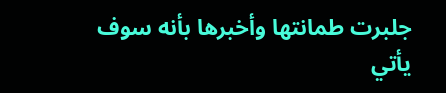جلبرت طمانتها وأخبرها بأنه سوف يأتي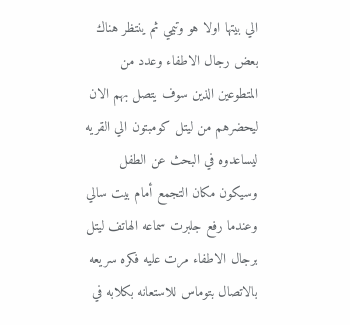الي بيتها اولا هو وتيمي ثم ينتظر هناك بعض رجال الاطفاء وعدد من المتطوعين الذين سوف يتصل بهم الان ليحضرهم من ليتل كومبتون الي القريه ليساعدوه في البحث عن الطفل وسيكون مكان التجمع أمام بيت سالي وعندما رفع جلبرت سماعه الهاتف ليتل برجال الاطفاء مرت عليه فكره سريعه بالاتصال بتوماس للاستعانه بكلابه في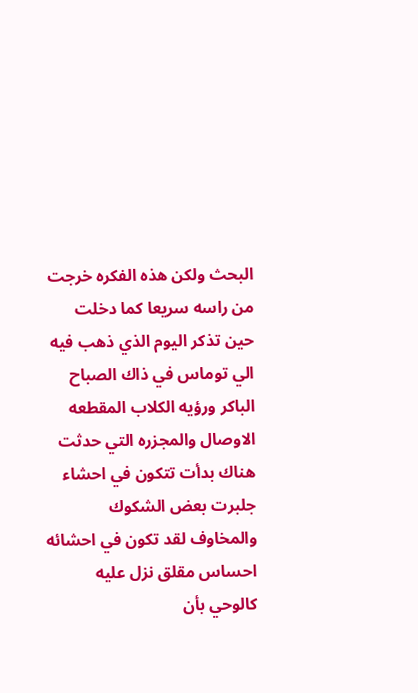البحث ولكن هذه الفكره خرجت من راسه سريعا كما دخلت حين تذكر اليوم الذي ذهب فيه الي توماس في ذاك الصباح الباكر ورؤيه الكلاب المقطعه الاوصال والمجزره التي حدثت هناك بدأت تتكون في احشاء جلبرت بعض الشكوك والمخاوف لقد تكون في احشائه احساس مقلق نزل عليه كالوحي بأن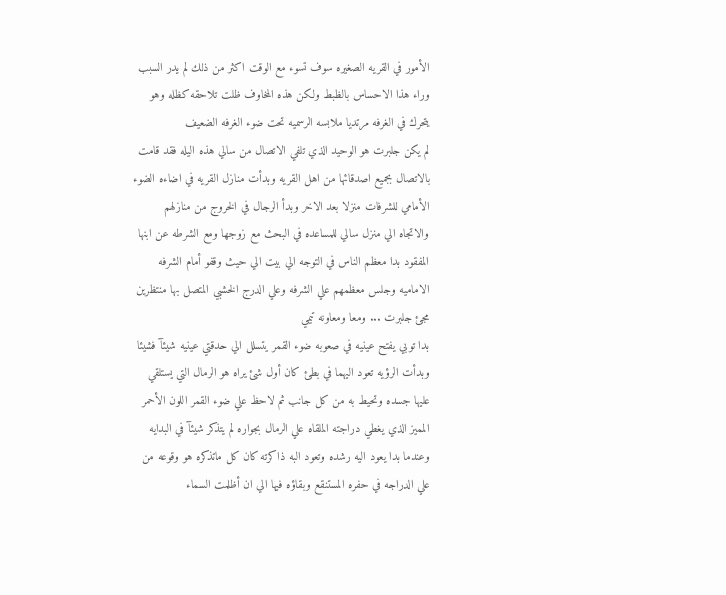الأمور في القريه الصغيره سوف تسوء مع الوقت اكثر من ذلك لم يدر السبب وراء هذا الاحساس بالظبط ولكن هذه المخاوف ظلت تلاحقه كظله وهو يتحرك في الغرفه مرتديا ملابسه الرسميه تحت ضوء الغرفه الضعيف
لم يكن جلبرت هو الوحيد الذي تلفي الاتصال من سالي هذه اليله فقد قامت بالاتصال بجميع اصدقائها من اهل القريه وبدأت منازل القريه في اضاءه الضوء الأمامي للشرفات منزلا بعد الاخر وبدأ الرجال في الخروج من منازلهم والاتجاه الي منزل سالي للمساعده في البحث مع زوجها ومع الشرطه عن ابنها المفقود بدا معظم الناس في التوجه الي بيت الي حيث وقفو أمام الشرفه الاماميه وجلس معظمهم علي الشرفه وعلي الدرج الخشبي المتصل بها منتظرين مجئ جلبرت ... ومعا ومعاونه تيمي
بدا توبي يفتح عينيه في صعوبه ضوء القمر يتسلل الي حدقتي عينيه شيئآ فشيئا وبدأت الرؤيه تعود اليهما في بطئ كان أول شئ يراه هو الرمال التي يستلقي عليها جسده وتحيط به من كل جانب ثم لاحظ علي ضوء القمر اللون الأحمر المميز الذي يغطي دراجته الملقاه علي الرمال بجواره لم يتذكر شيئآ في البدايه وعندما بدا يعود اليه رشده وتعود البه ذاكرته كان كل ماتذكره هو وقوعه من علي الدراجه في حفره المستنقع وبقاؤه فيها الي ان أظلمت السماء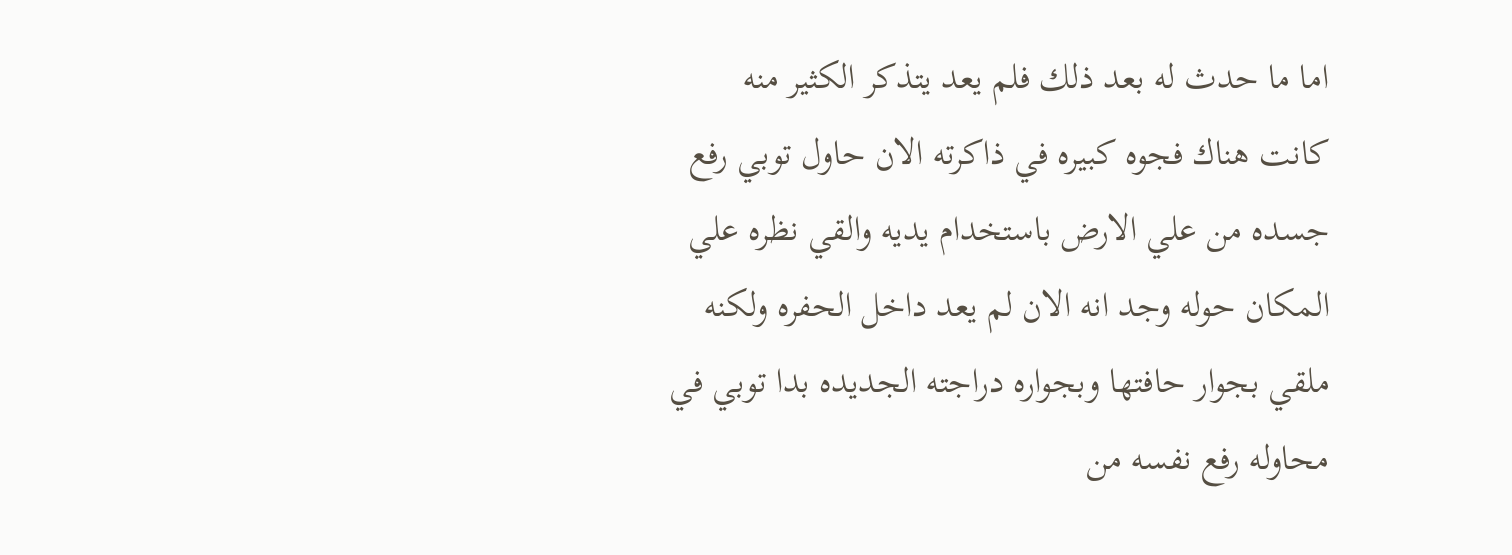اما ما حدث له بعد ذلك فلم يعد يتذكر الكثير منه
كانت هناك فجوه كبيره في ذاكرته الان حاول توبي رفع جسده من علي الارض باستخدام يديه والقي نظره علي المكان حوله وجد انه الان لم يعد داخل الحفره ولكنه ملقي بجوار حافتها وبجواره دراجته الجديده بدا توبي في محاوله رفع نفسه من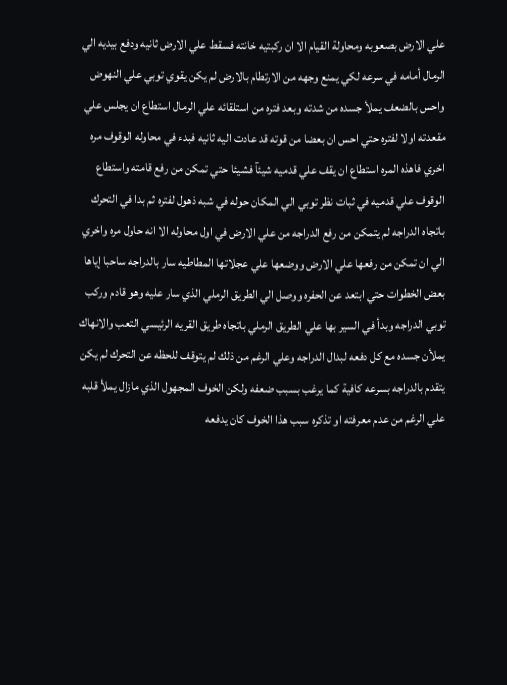علي الارض بصعوبه ومحاولة القيام الا ان ركبتيه خانته فسقط علي الارض ثانيه ودفع بيديه الي الرمال أمامه في سرعه لكي يمنع وجهه من الارتطام بالارض لم يكن يقوي توبي علي النهوض واحس بالضعف يملأ جسده من شدته وبعد فتره من استلقائه علي الرمال استطاع ان يجلس علي مقعدته اولا لفتره حتي احس ان بعضا من قوته قد عادت اليه ثانيه فبدء في محاوله الوقوف مره اخري فاهذه المره استطاع ان يقف علي قدميه شيئآ فشيئا حتي تمكن من رفع قامته واستطاع الوقوف علي قدميه في ثبات نظر توبي الي المكان حوله في شبه ذهول لفتره ثم بدا في التحرك باتجاه الدراجه لم يتمكن من رفع الدراجه من علي الارض في اول محاوله الا انه حاول مره واخري الي ان تمكن من رفعها علي الارض ووضعها علي عجلاتها المطاطيه سار بالدراجه ساحبا إياها بعض الخطوات حتي ابتعد عن الحفره ووصل الي الطريق الرملي الذي سار عليه وهو قادم وركب توبي الدراجه وبدأ في السير بها علي الطريق الرملي باتجاه طريق القريه الرئيسي التعب والانهاك يملأن جسده مع كل دفعه لبدال الدراجه وعلي الرغم من ذلك لم يتوقف للحظه عن التحرك لم يكن يتقدم بالدراجه بسرعه كافية كما يرغب بسبب ضعفه ولكن الخوف المجهول الذي مازال يملأ قلبه علي الرغم من عدم معرفته او تذكره سبب هذا الخوف كان يدفعه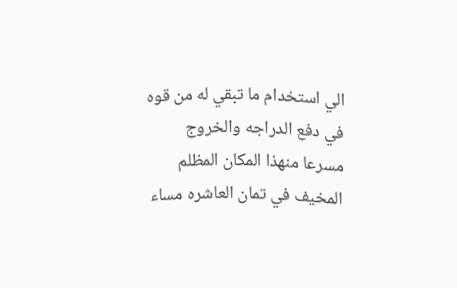الي استخدام ما تبقي له من قوه في دفع الدراجه والخروج مسرعا منهذا المكان المظلم المخيف في تمان العاشره مساء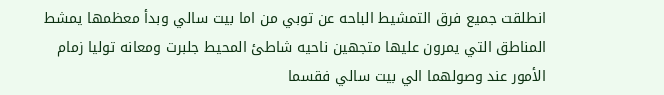انطلقت جميع فرق التمشيط الباحه عن توبي من اما بيت سالي وبدأ معظمها يمشط المناطق التي يمرون عليها متجهين ناحيه شاطئ المحيط جلبرت ومعانه توليا زمام الأمور عند وصولهما الي بيت سالي فقسما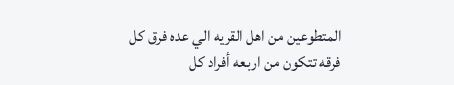المتطوعين من اهل القريه الي عده فرق كل فرقه تتكون من اربعه أفراد كل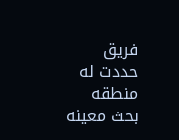فريق حددت له منطقه بحث معينه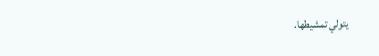يتولي تمشيطها.